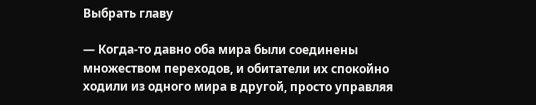Выбрать главу

— Когда-то давно оба мира были соединены множеством переходов, и обитатели их спокойно ходили из одного мира в другой, просто управляя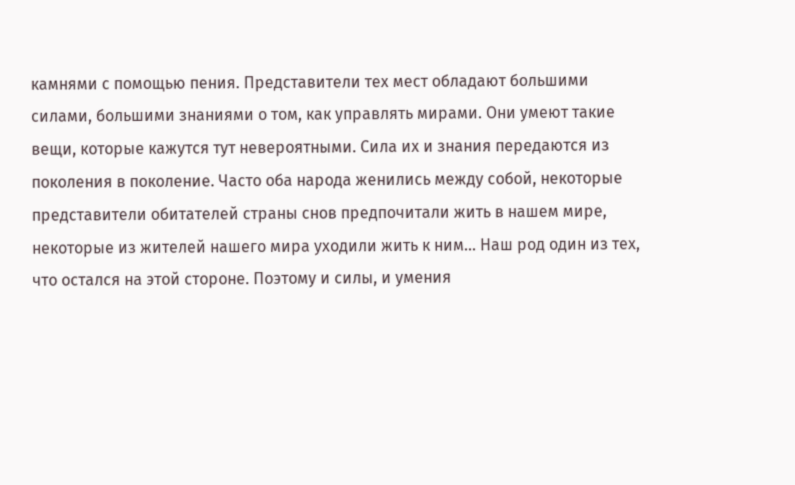камнями с помощью пения. Представители тех мест обладают большими силами, большими знаниями о том, как управлять мирами. Они умеют такие вещи, которые кажутся тут невероятными. Сила их и знания передаются из поколения в поколение. Часто оба народа женились между собой, некоторые представители обитателей страны снов предпочитали жить в нашем мире, некоторые из жителей нашего мира уходили жить к ним... Наш род один из тех, что остался на этой стороне. Поэтому и силы, и умения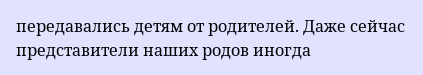передавались детям от родителей. Даже сейчас представители наших родов иногда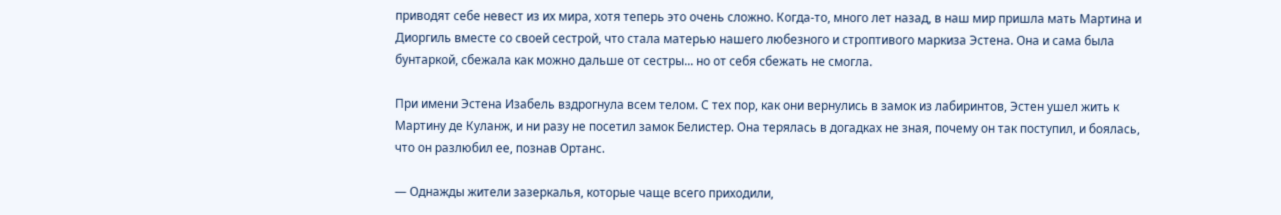приводят себе невест из их мира, хотя теперь это очень сложно. Когда-то, много лет назад, в наш мир пришла мать Мартина и Диоргиль вместе со своей сестрой, что стала матерью нашего любезного и строптивого маркиза Эстена. Она и сама была бунтаркой, сбежала как можно дальше от сестры... но от себя сбежать не смогла.

При имени Эстена Изабель вздрогнула всем телом. С тех пор, как они вернулись в замок из лабиринтов, Эстен ушел жить к Мартину де Куланж, и ни разу не посетил замок Белистер. Она терялась в догадках не зная, почему он так поступил, и боялась, что он разлюбил ее, познав Ортанс.

— Однажды жители зазеркалья, которые чаще всего приходили,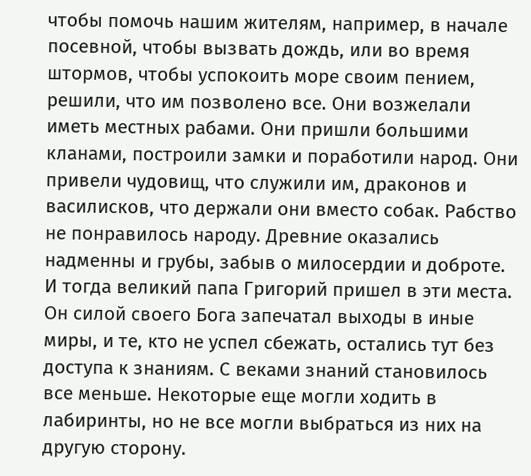чтобы помочь нашим жителям, например, в начале посевной, чтобы вызвать дождь, или во время штормов, чтобы успокоить море своим пением, решили, что им позволено все. Они возжелали иметь местных рабами. Они пришли большими кланами, построили замки и поработили народ. Они привели чудовищ, что служили им, драконов и василисков, что держали они вместо собак. Рабство не понравилось народу. Древние оказались надменны и грубы, забыв о милосердии и доброте. И тогда великий папа Григорий пришел в эти места. Он силой своего Бога запечатал выходы в иные миры, и те, кто не успел сбежать, остались тут без доступа к знаниям. С веками знаний становилось все меньше. Некоторые еще могли ходить в лабиринты, но не все могли выбраться из них на другую сторону.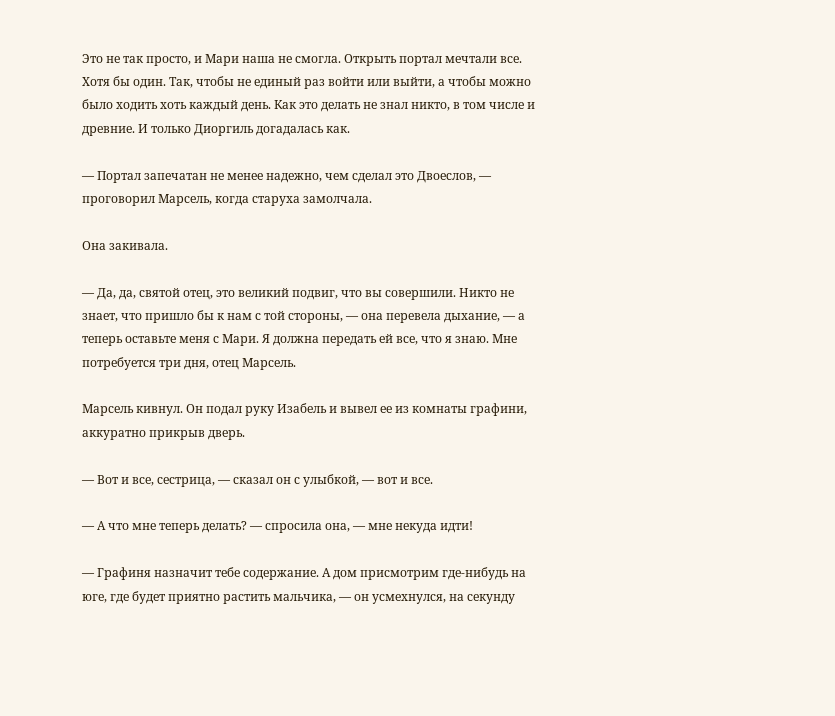Это не так просто, и Мари наша не смогла. Открыть портал мечтали все. Хотя бы один. Так, чтобы не единый раз войти или выйти, а чтобы можно было ходить хоть каждый день. Как это делать не знал никто, в том числе и древние. И только Диоргиль догадалась как.

— Портал запечатан не менее надежно, чем сделал это Двоеслов, — проговорил Марсель, когда старуха замолчала.

Она закивала.

— Да, да, святой отец, это великий подвиг, что вы совершили. Никто не знает, что пришло бы к нам с той стороны, — она перевела дыхание, — а теперь оставьте меня с Мари. Я должна передать ей все, что я знаю. Мне потребуется три дня, отец Марсель.

Марсель кивнул. Он подал руку Изабель и вывел ее из комнаты графини, аккуратно прикрыв дверь.

— Вот и все, сестрица, — сказал он с улыбкой, — вот и все.

— А что мне теперь делать? — спросила она, — мне некуда идти!

— Графиня назначит тебе содержание. А дом присмотрим где-нибудь на юге, где будет приятно растить мальчика, — он усмехнулся, на секунду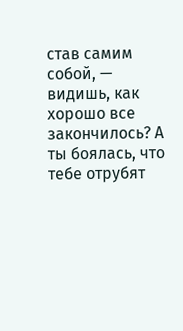став самим собой, — видишь, как хорошо все закончилось? А ты боялась, что тебе отрубят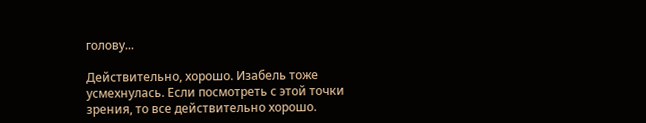голову...

Действительно, хорошо. Изабель тоже усмехнулась. Если посмотреть с этой точки зрения, то все действительно хорошо.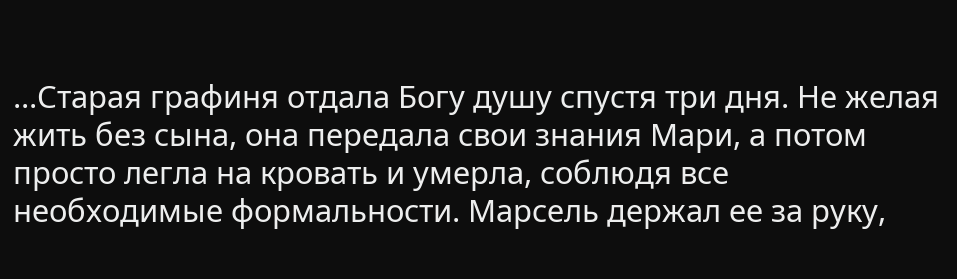...Старая графиня отдала Богу душу спустя три дня. Не желая жить без сына, она передала свои знания Мари, а потом просто легла на кровать и умерла, соблюдя все необходимые формальности. Марсель держал ее за руку,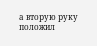а вторую руку положил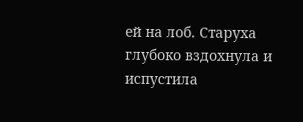ей на лоб. Старуха глубоко вздохнула и испустила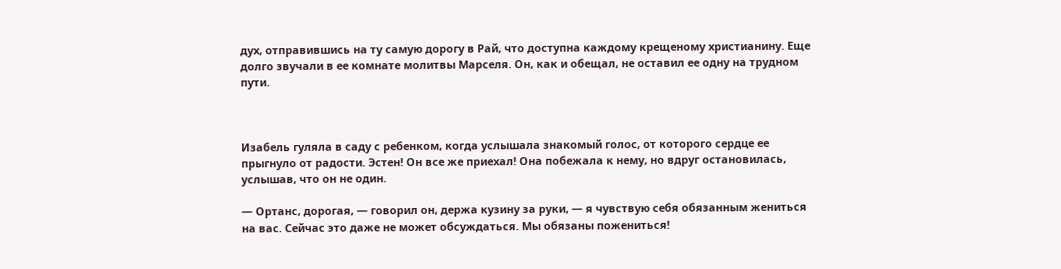дух, отправившись на ту самую дорогу в Рай, что доступна каждому крещеному христианину. Еще долго звучали в ее комнате молитвы Марселя. Он, как и обещал, не оставил ее одну на трудном пути.



Изабель гуляла в саду с ребенком, когда услышала знакомый голос, от которого сердце ее прыгнуло от радости. Эстен! Он все же приехал! Она побежала к нему, но вдруг остановилась, услышав, что он не один.

— Ортанс, дорогая, — говорил он, держа кузину за руки, — я чувствую себя обязанным жениться на вас. Сейчас это даже не может обсуждаться. Мы обязаны пожениться!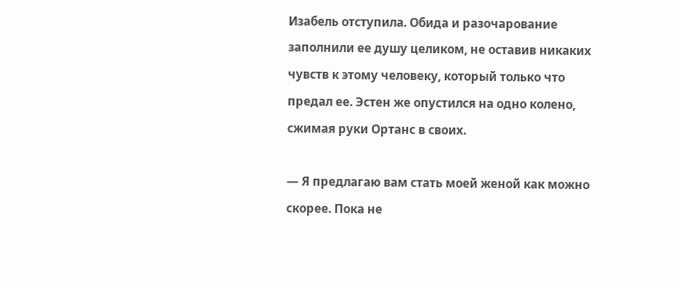Изабель отступила. Обида и разочарование заполнили ее душу целиком, не оставив никаких чувств к этому человеку, который только что предал ее. Эстен же опустился на одно колено, сжимая руки Ортанс в своих.

— Я предлагаю вам стать моей женой как можно скорее. Пока не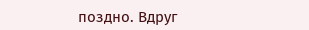поздно. Вдруг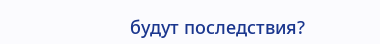будут последствия?